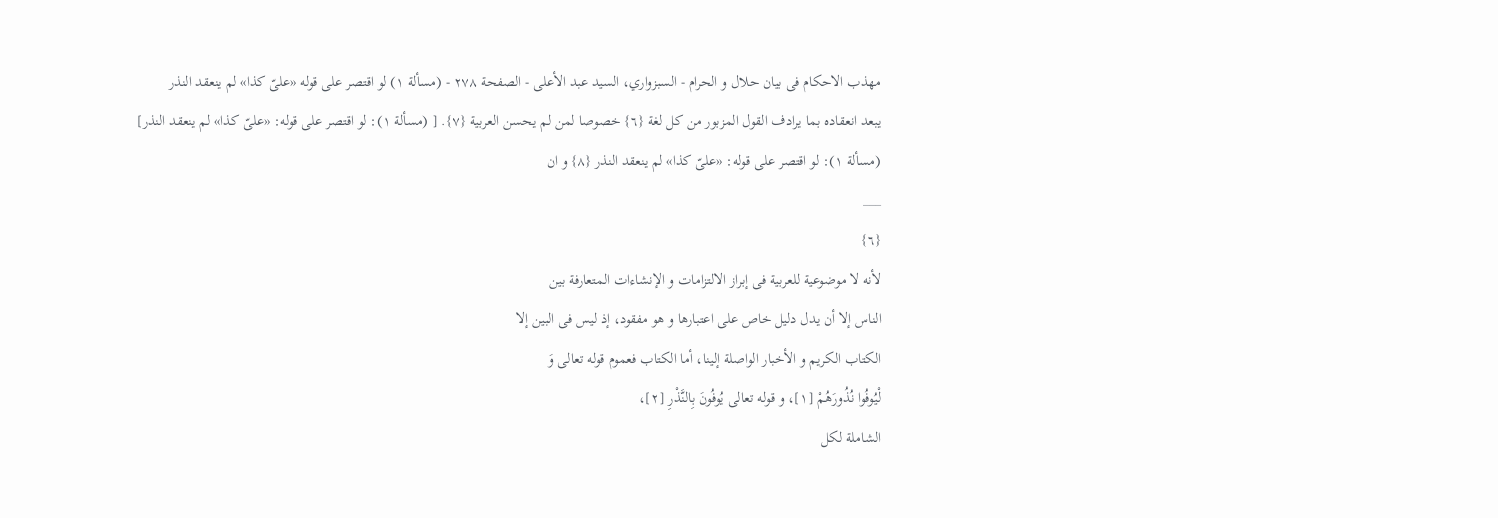مهذب الاحکام فی بیان حلال و الحرام - السبزواري، السيد عبد الأعلى - الصفحة ٢٧٨ - (مسألة ١) لو اقتصر علی قوله «علیّ کذا» لم ینعقد النذر
یبعد انعقاده بما یرادف القول المزبور من کل لغة {٦} خصوصا لمن لم یحسن العربیة {٧}. [ (مسألة ١): لو اقتصر علی قوله: «علیّ کذا» لم ینعقد النذر]
(مسألة ١): لو اقتصر علی قوله: «علیّ کذا» لم ینعقد النذر {٨} و ان
___
{٦}
لأنه لا موضوعیة للعربیة فی إبراز الالتزامات و الإنشاءات المتعارفة بین
الناس إلا أن یدل دلیل خاص علی اعتبارها و هو مفقود، إذ لیس فی البین إلا
الکتاب الکریم و الأخبار الواصلة إلینا، أما الکتاب فعموم قوله تعالی وَ
لْیُوفُوا نُذُورَهُمْ [١]، و قوله تعالی یُوفُونَ بِالنَّذْرِ [٢]،
الشاملة لکل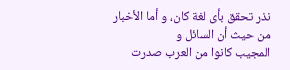نذر تحقق بأی لغة کان، و أما الأخبار من حیث أن السائل و
المجیب کانوا من العرب صدرت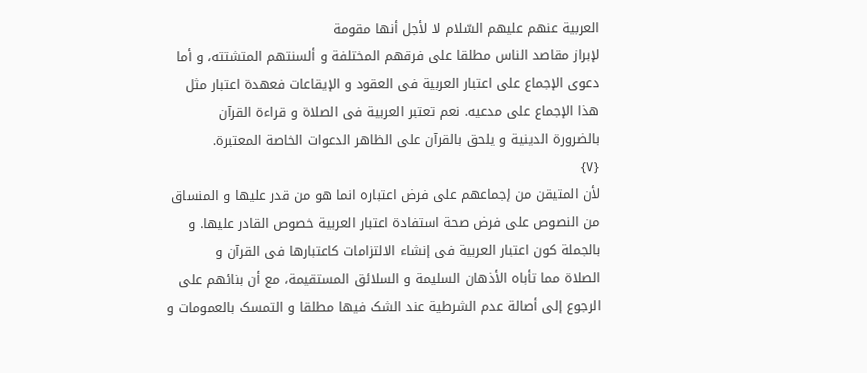العربیة عنهم علیهم السّلام لا لأجل أنها مقومة
لإبراز مقاصد الناس مطلقا علی فرقهم المختلفة و ألسنتهم المتشتته، و أما
دعوی الإجماع علی اعتبار العربیة فی العقود و الإیقاعات فعهدة اعتبار مثل
هذا الإجماع علی مدعیه. نعم تعتبر العربیة فی الصلاة و قراءة القرآن
بالضرورة الدینیة و یلحق بالقرآن علی الظاهر الدعوات الخاصة المعتبرة.
{٧}
لأن المتیقن من إجماعهم علی فرض اعتباره انما هو من قدر علیها و المنساق
من النصوص علی فرض صحة استفادة اعتبار العربیة خصوص القادر علیها. و
بالجملة کون اعتبار العربیة فی إنشاء الالتزامات کاعتبارها فی القرآن و
الصلاة مما تأباه الأذهان السلیمة و السلائق المستقیمة، مع أن بنائهم علی
الرجوع إلی أصالة عدم الشرطیة عند الشک فیها مطلقا و التمسک بالعمومات و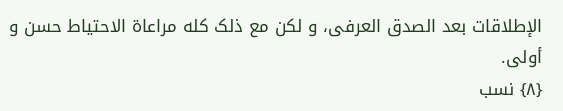الإطلاقات بعد الصدق العرفی، و لکن مع ذلک کله مراعاة الاحتیاط حسن و أولی.
{٨} نسب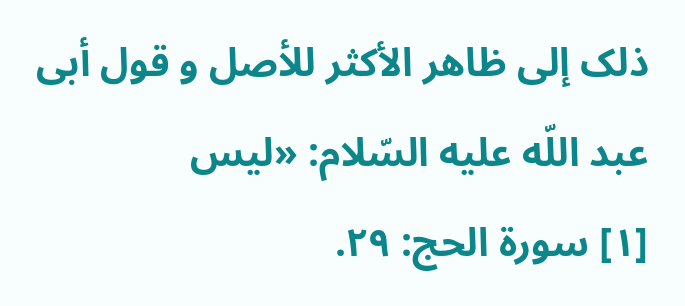ذلک إلی ظاهر الأکثر للأصل و قول أبی عبد اللّه علیه السّلام: «لیس
[١] سورة الحج: ٢٩.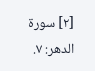[٢] سورة الدهر: ٧.